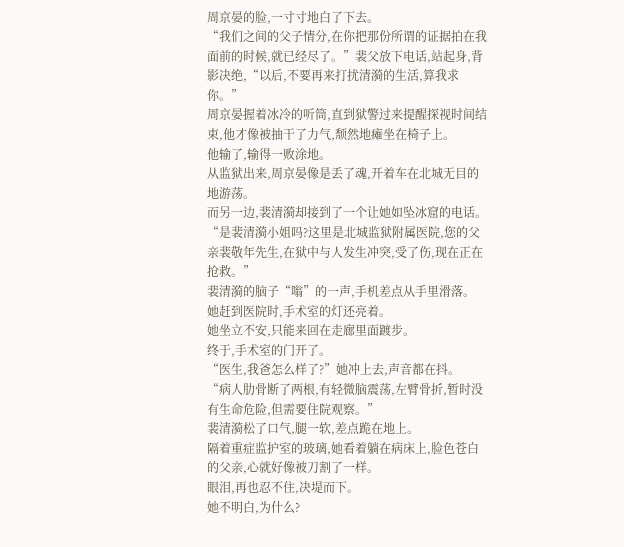周京晏的脸,一寸寸地白了下去。
“我们之间的父子情分,在你把那份所谓的证据拍在我面前的时候,就已经尽了。”裴父放下电话,站起身,背影决绝,“以后,不要再来打扰清漪的生活,算我求你。”
周京晏握着冰冷的听筒,直到狱警过来提醒探视时间结束,他才像被抽干了力气,颓然地瘫坐在椅子上。
他输了,输得一败涂地。
从监狱出来,周京晏像是丢了魂,开着车在北城无目的地游荡。
而另一边,裴清漪却接到了一个让她如坠冰窟的电话。
“是裴清漪小姐吗?这里是北城监狱附属医院,您的父亲裴敬年先生,在狱中与人发生冲突,受了伤,现在正在抢救。”
裴清漪的脑子“嗡”的一声,手机差点从手里滑落。
她赶到医院时,手术室的灯还亮着。
她坐立不安,只能来回在走廊里面踱步。
终于,手术室的门开了。
“医生,我爸怎么样了?”她冲上去,声音都在抖。
“病人肋骨断了两根,有轻微脑震荡,左臂骨折,暂时没有生命危险,但需要住院观察。”
裴清漪松了口气,腿一软,差点跪在地上。
隔着重症监护室的玻璃,她看着躺在病床上,脸色苍白的父亲,心就好像被刀割了一样。
眼泪,再也忍不住,决堤而下。
她不明白,为什么?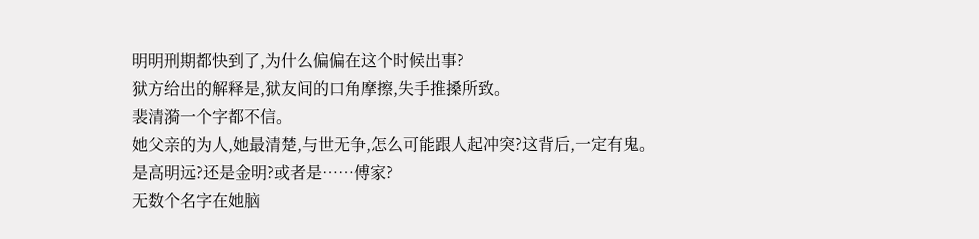明明刑期都快到了,为什么偏偏在这个时候出事?
狱方给出的解释是,狱友间的口角摩擦,失手推搡所致。
裴清漪一个字都不信。
她父亲的为人,她最清楚,与世无争,怎么可能跟人起冲突?这背后,一定有鬼。
是高明远?还是金明?或者是……傅家?
无数个名字在她脑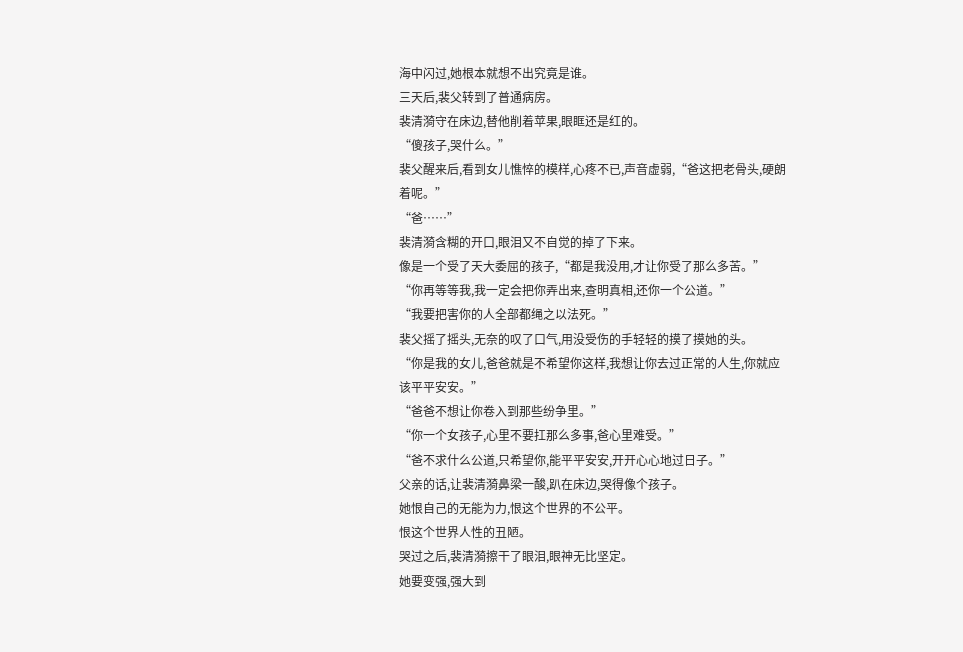海中闪过,她根本就想不出究竟是谁。
三天后,裴父转到了普通病房。
裴清漪守在床边,替他削着苹果,眼眶还是红的。
“傻孩子,哭什么。”
裴父醒来后,看到女儿憔悴的模样,心疼不已,声音虚弱,“爸这把老骨头,硬朗着呢。”
“爸……”
裴清漪含糊的开口,眼泪又不自觉的掉了下来。
像是一个受了天大委屈的孩子,“都是我没用,才让你受了那么多苦。”
“你再等等我,我一定会把你弄出来,查明真相,还你一个公道。”
“我要把害你的人全部都绳之以法死。”
裴父摇了摇头,无奈的叹了口气,用没受伤的手轻轻的摸了摸她的头。
“你是我的女儿,爸爸就是不希望你这样,我想让你去过正常的人生,你就应该平平安安。”
“爸爸不想让你卷入到那些纷争里。”
“你一个女孩子,心里不要扛那么多事,爸心里难受。”
“爸不求什么公道,只希望你,能平平安安,开开心心地过日子。”
父亲的话,让裴清漪鼻梁一酸,趴在床边,哭得像个孩子。
她恨自己的无能为力,恨这个世界的不公平。
恨这个世界人性的丑陋。
哭过之后,裴清漪擦干了眼泪,眼神无比坚定。
她要变强,强大到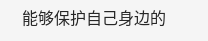能够保护自己身边的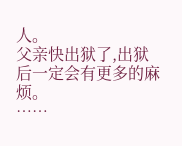人。
父亲快出狱了,出狱后一定会有更多的麻烦。
……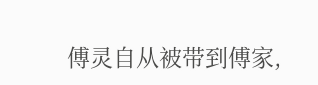傅灵自从被带到傅家,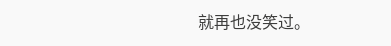就再也没笑过。